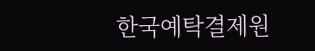한국예탁결제원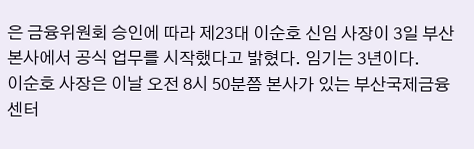은 금융위원회 승인에 따라 제23대 이순호 신임 사장이 3일 부산 본사에서 공식 업무를 시작했다고 밝혔다. 임기는 3년이다.
이순호 사장은 이날 오전 8시 50분쯤 본사가 있는 부산국제금융센터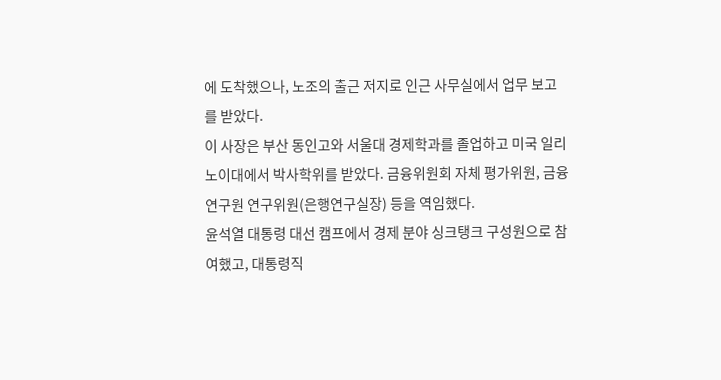에 도착했으나, 노조의 출근 저지로 인근 사무실에서 업무 보고를 받았다.
이 사장은 부산 동인고와 서울대 경제학과를 졸업하고 미국 일리노이대에서 박사학위를 받았다. 금융위원회 자체 평가위원, 금융연구원 연구위원(은행연구실장) 등을 역임했다.
윤석열 대통령 대선 캠프에서 경제 분야 싱크탱크 구성원으로 참여했고, 대통령직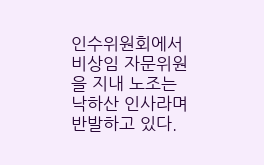인수위원회에서 비상임 자문위원을 지내 노조는 낙하산 인사라며 반발하고 있다.